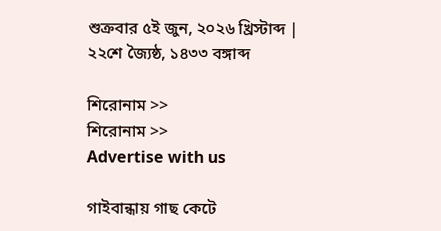শুক্রবার ৫ই জুন, ২০২৬ খ্রিস্টাব্দ | ২২শে জ্যৈষ্ঠ, ১৪৩৩ বঙ্গাব্দ

শিরোনাম >>
শিরোনাম >>
Advertise with us

গাইবান্ধায় গাছ কেটে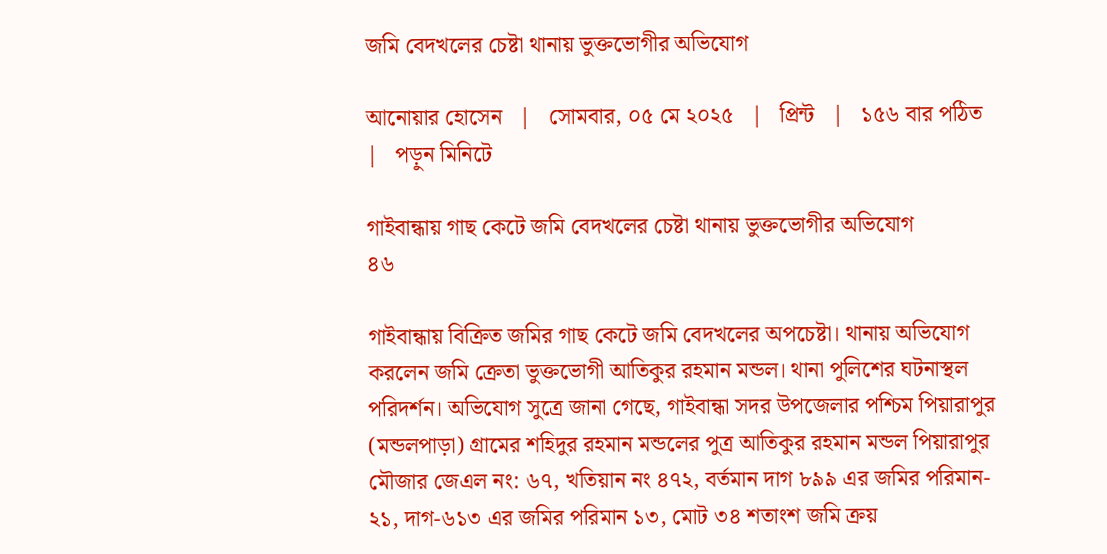জমি বেদখলের চেষ্টা থানায় ভুক্তভোগীর অভিযোগ

আনোয়ার হোসেন   |   সোমবার, ০৫ মে ২০২৫   |   প্রিন্ট   |   ১৫৬ বার পঠিত   |   পড়ুন মিনিটে

গাইবান্ধায় গাছ কেটে জমি বেদখলের চেষ্টা থানায় ভুক্তভোগীর অভিযোগ
৪৬

গাইবান্ধায় বিক্রিত জমির গাছ কেটে জমি বেদখলের অপচেষ্টা। থানায় অভিযোগ করলেন জমি ক্রেতা ভুক্তভোগী আতিকুর রহমান মন্ডল। থানা পুলিশের ঘটনাস্থল পরিদর্শন। অভিযোগ সুত্রে জানা গেছে, গাইবান্ধা সদর উপজেলার পশ্চিম পিয়ারাপুর (মন্ডলপাড়া) গ্রামের শহিদুর রহমান মন্ডলের পুত্র আতিকুর রহমান মন্ডল পিয়ারাপুর মৌজার জেএল নং: ৬৭, খতিয়ান নং ৪৭২, বর্তমান দাগ ৮৯৯ এর জমির পরিমান- ২১, দাগ-৬১৩ এর জমির পরিমান ১৩, মোট ৩৪ শতাংশ জমি ক্রয়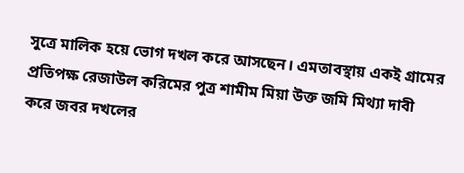সুত্রে মালিক হয়ে ভোগ দখল করে আসছেন। এমতাবস্থায় একই গ্রামের প্রতিপক্ষ রেজাউল করিমের পুত্র শামীম মিয়া উক্ত জমি মিথ্যা দাবী করে জবর দখলের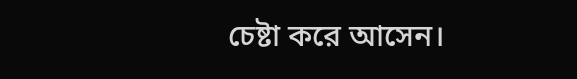চেষ্টা করে আসেন।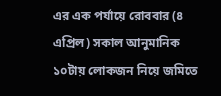এর এক পর্যায়ে রোববার (৪ এপ্রিল) সকাল আনুমানিক ১০টায় লোকজন নিয়ে জমিতে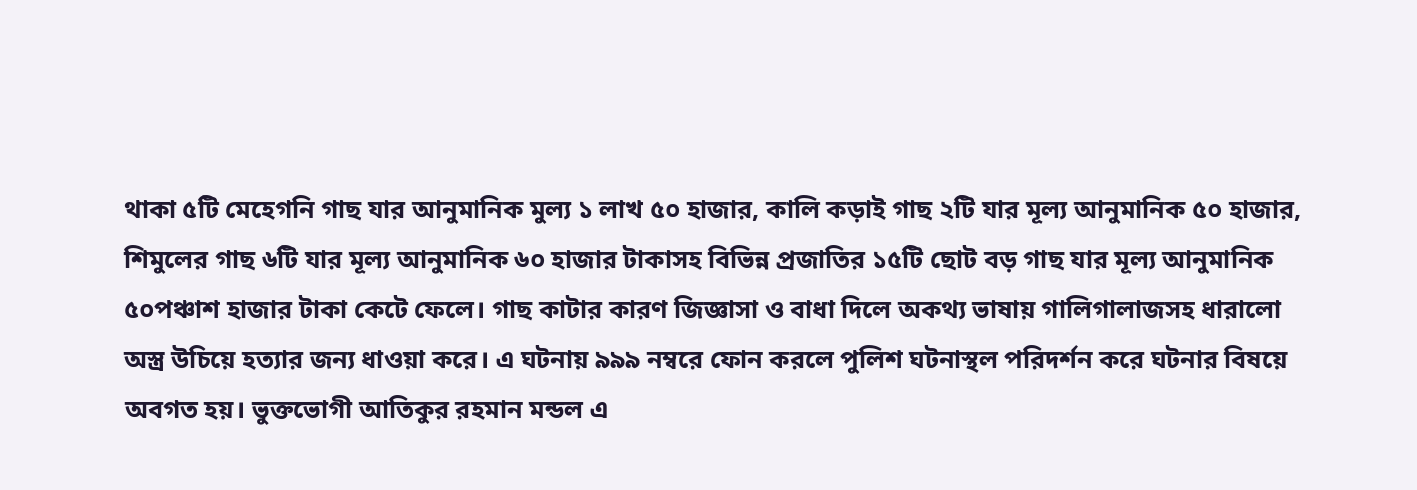থাকা ৫টি মেহেগনি গাছ যার আনুমানিক মুল্য ১ লাখ ৫০ হাজার, কালি কড়াই গাছ ২টি যার মূল্য আনুমানিক ৫০ হাজার, শিমুলের গাছ ৬টি যার মূল্য আনুমানিক ৬০ হাজার টাকাসহ বিভিন্ন প্রজাতির ১৫টি ছোট বড় গাছ যার মূল্য আনুমানিক ৫০পঞ্চাশ হাজার টাকা কেটে ফেলে। গাছ কাটার কারণ জিজ্ঞাসা ও বাধা দিলে অকথ্য ভাষায় গালিগালাজসহ ধারালো অস্ত্র উচিয়ে হত্যার জন্য ধাওয়া করে। এ ঘটনায় ৯৯৯ নম্বরে ফোন করলে পুলিশ ঘটনাস্থল পরিদর্শন করে ঘটনার বিষয়ে অবগত হয়। ভুক্তভোগী আতিকুর রহমান মন্ডল এ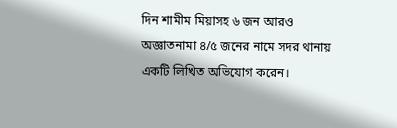দিন শামীম মিয়াসহ ৬ জন আরও অজ্ঞাতনামা ৪/৫ জনের নামে সদর থানায় একটি লিখিত অভিযোগ করেন।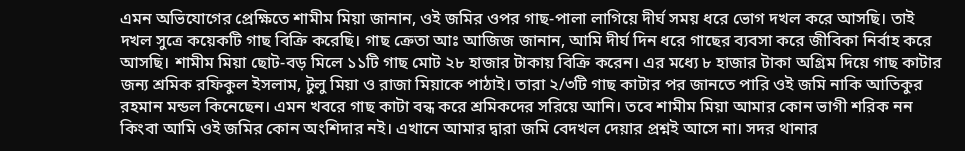এমন অভিযোগের প্রেক্ষিতে শামীম মিয়া জানান, ওই জমির ওপর গাছ-পালা লাগিয়ে দীর্ঘ সময় ধরে ভোগ দখল করে আসছি। তাই দখল সুত্রে কয়েকটি গাছ বিক্রি করেছি। গাছ ক্রেতা আঃ আজিজ জানান, আমি দীর্ঘ দিন ধরে গাছের ব্যবসা করে জীবিকা নির্বাহ করে আসছি। শামীম মিয়া ছোট-বড় মিলে ১১টি গাছ মোট ২৮ হাজার টাকায় বিক্রি করেন। এর মধ্যে ৮ হাজার টাকা অগ্রিম দিয়ে গাছ কাটার জন্য শ্রমিক রফিকুল ইসলাম, টুলু মিয়া ও রাজা মিয়াকে পাঠাই। তারা ২/৩টি গাছ কাটার পর জানতে পারি ওই জমি নাকি আতিকুর রহমান মন্ডল কিনেছেন। এমন খবরে গাছ কাটা বন্ধ করে শ্রমিকদের সরিয়ে আনি। তবে শামীম মিয়া আমার কোন ভাগী শরিক নন কিংবা আমি ওই জমির কোন অংশিদার নই। এখানে আমার দ্বারা জমি বেদখল দেয়ার প্রশ্নই আসে না। সদর থানার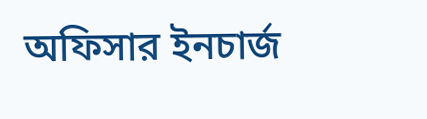অফিসার ইনচার্জ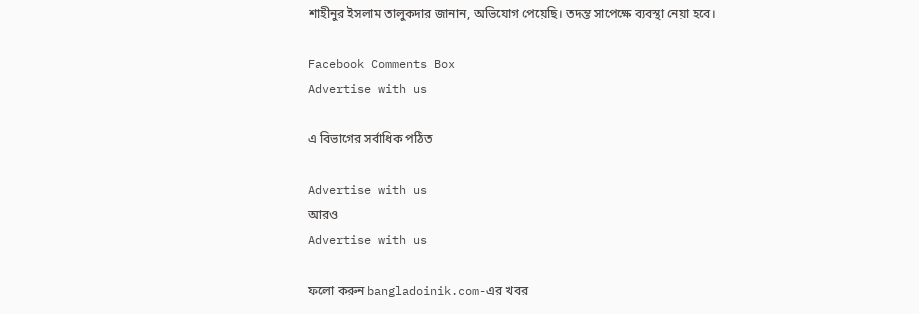শাহীনুর ইসলাম তালুকদার জানান, অভিযোগ পেয়েছি। তদন্ত সাপেক্ষে ব্যবস্থা নেয়া হবে।

Facebook Comments Box
Advertise with us

এ বিভাগের সর্বাধিক পঠিত

Advertise with us
আরও
Advertise with us

ফলো করুন bangladoinik.com-এর খবর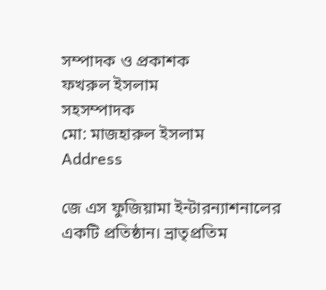সম্পাদক ও প্রকাশক
ফখরুল ইসলাম
সহসম্পাদক
মো: মাজহারুল ইসলাম
Address

জে এস ফুজিয়ামা ইন্টারন্যাশনালের একটি প্রতিষ্ঠান। ভ্রাতৃপ্রতিম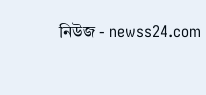নিউজ - newss24.com